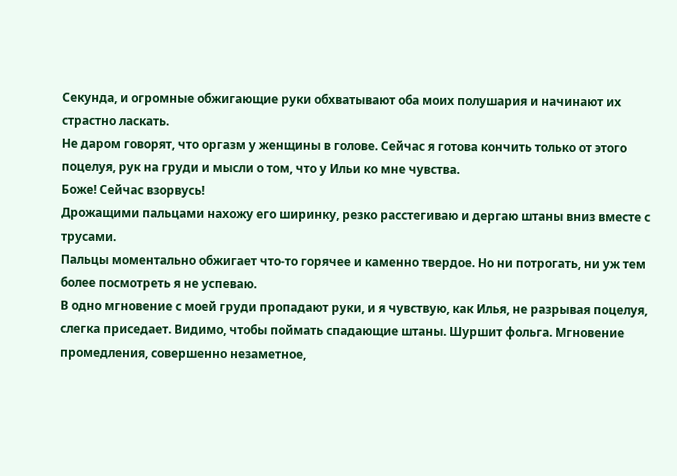Секунда, и огромные обжигающие руки обхватывают оба моих полушария и начинают их страстно ласкать.
Не даром говорят, что оргазм у женщины в голове. Сейчас я готова кончить только от этого поцелуя, рук на груди и мысли о том, что у Ильи ко мне чувства.
Боже! Сейчас взорвусь!
Дрожащими пальцами нахожу его ширинку, резко расстегиваю и дергаю штаны вниз вместе с трусами.
Пальцы моментально обжигает что-то горячее и каменно твердое. Но ни потрогать, ни уж тем более посмотреть я не успеваю.
В одно мгновение с моей груди пропадают руки, и я чувствую, как Илья, не разрывая поцелуя, слегка приседает. Видимо, чтобы поймать спадающие штаны. Шуршит фольга. Мгновение промедления, совершенно незаметное,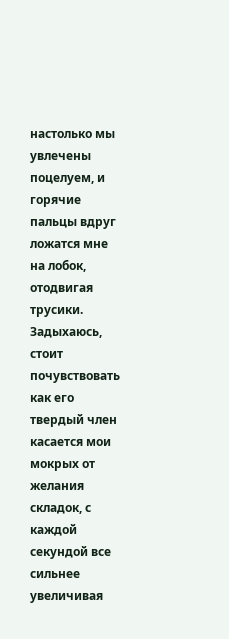настолько мы увлечены поцелуем, и горячие пальцы вдруг ложатся мне на лобок, отодвигая трусики.
Задыхаюсь, стоит почувствовать как его твердый член касается мои мокрых от желания складок, с каждой секундой все сильнее увеличивая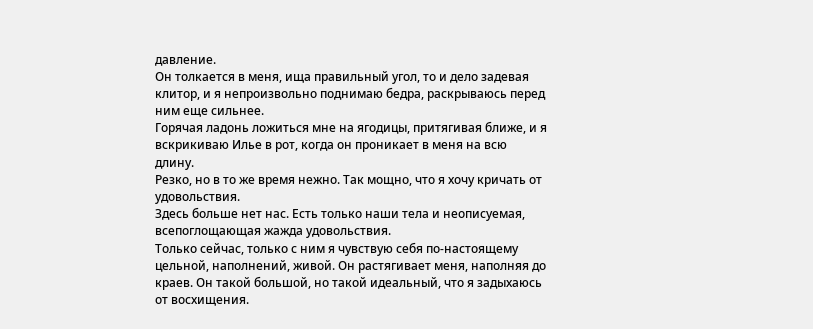давление.
Он толкается в меня, ища правильный угол, то и дело задевая клитор, и я непроизвольно поднимаю бедра, раскрываюсь перед ним еще сильнее.
Горячая ладонь ложиться мне на ягодицы, притягивая ближе, и я вскрикиваю Илье в рот, когда он проникает в меня на всю длину.
Резко, но в то же время нежно. Так мощно, что я хочу кричать от удовольствия.
Здесь больше нет нас. Есть только наши тела и неописуемая, всепоглощающая жажда удовольствия.
Только сейчас, только с ним я чувствую себя по-настоящему цельной, наполнений, живой. Он растягивает меня, наполняя до краев. Он такой большой, но такой идеальный, что я задыхаюсь от восхищения.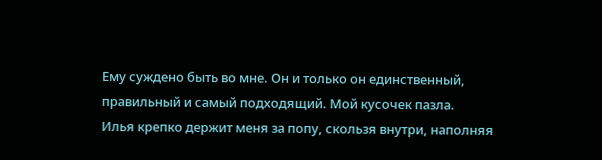Ему суждено быть во мне. Он и только он единственный, правильный и самый подходящий. Мой кусочек пазла.
Илья крепко держит меня за попу, скользя внутри, наполняя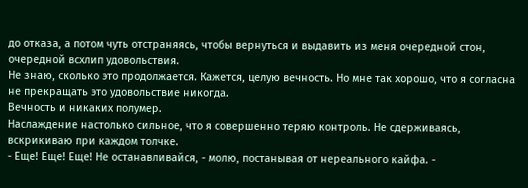до отказа, а потом чуть отстраняясь, чтобы вернуться и выдавить из меня очередной стон, очередной всхлип удовольствия.
Не знаю, сколько это продолжается. Кажется, целую вечность. Но мне так хорошо, что я согласна не прекращать это удовольствие никогда.
Вечность и никаких полумер.
Наслаждение настолько сильное, что я совершенно теряю контроль. Не сдерживаясь, вскрикиваю при каждом толчке.
- Еще! Еще! Еще! Не останавливайся, - молю, постанывая от нереального кайфа. -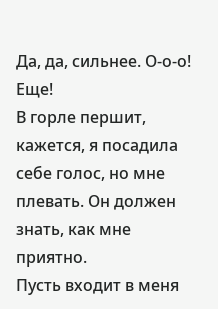Да, да, сильнее. О-о-о! Еще!
В горле першит, кажется, я посадила себе голос, но мне плевать. Он должен знать, как мне приятно.
Пусть входит в меня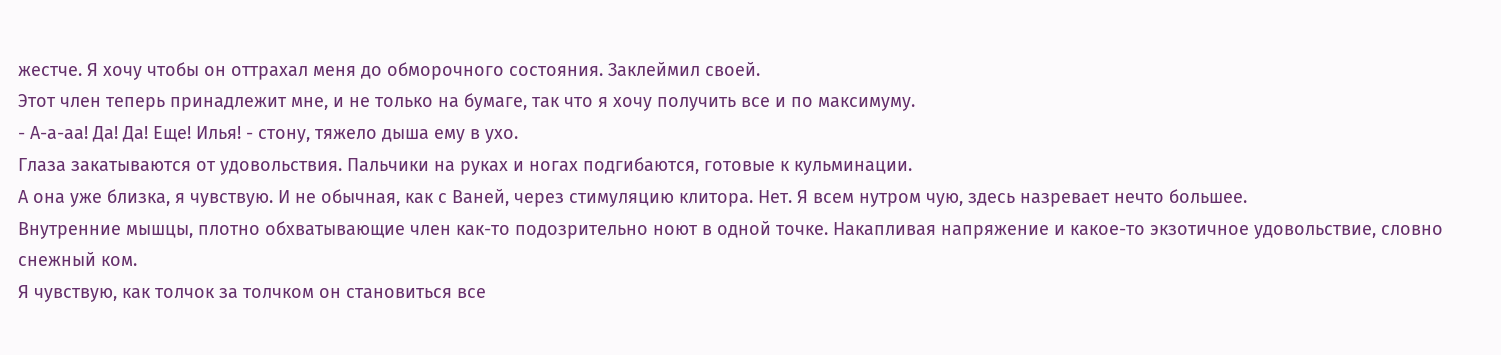жестче. Я хочу чтобы он оттрахал меня до обморочного состояния. Заклеймил своей.
Этот член теперь принадлежит мне, и не только на бумаге, так что я хочу получить все и по максимуму.
- А-а-аа! Да! Да! Еще! Илья! - стону, тяжело дыша ему в ухо.
Глаза закатываются от удовольствия. Пальчики на руках и ногах подгибаются, готовые к кульминации.
А она уже близка, я чувствую. И не обычная, как с Ваней, через стимуляцию клитора. Нет. Я всем нутром чую, здесь назревает нечто большее.
Внутренние мышцы, плотно обхватывающие член как-то подозрительно ноют в одной точке. Накапливая напряжение и какое-то экзотичное удовольствие, словно снежный ком.
Я чувствую, как толчок за толчком он становиться все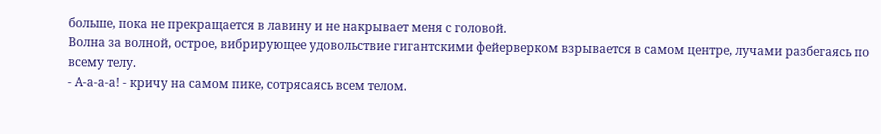больше, пока не прекращается в лавину и не накрывает меня с головой.
Волна за волной, острое, вибрирующее удовольствие гигантскими фейерверком взрывается в самом центре, лучами разбегаясь по всему телу.
- А-а-а-а! - кричу на самом пике, сотрясаясь всем телом.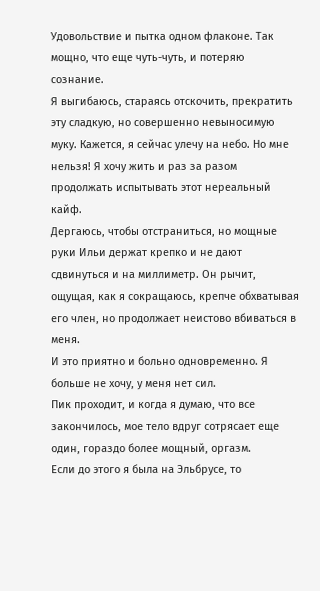Удовольствие и пытка одном флаконе. Так мощно, что еще чуть-чуть, и потеряю сознание.
Я выгибаюсь, стараясь отскочить, прекратить эту сладкую, но совершенно невыносимую муку. Кажется, я сейчас улечу на небо. Но мне нельзя! Я хочу жить и раз за разом продолжать испытывать этот нереальный кайф.
Дергаюсь, чтобы отстраниться, но мощные руки Ильи держат крепко и не дают сдвинуться и на миллиметр. Он рычит, ощущая, как я сокращаюсь, крепче обхватывая его член, но продолжает неистово вбиваться в меня.
И это приятно и больно одновременно. Я больше не хочу, у меня нет сил.
Пик проходит, и когда я думаю, что все закончилось, мое тело вдруг сотрясает еще один, гораздо более мощный, оргазм.
Если до этого я была на Эльбрусе, то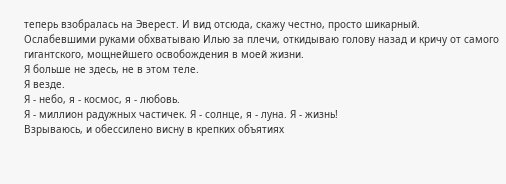теперь взобралась на Эверест. И вид отсюда, скажу честно, просто шикарный.
Ослабевшими руками обхватываю Илью за плечи, откидываю голову назад и кричу от самого гигантского, мощнейшего освобождения в моей жизни.
Я больше не здесь, не в этом теле.
Я везде.
Я - небо, я - космос, я - любовь.
Я - миллион радужных частичек. Я - солнце, я - луна. Я - жизнь!
Взрываюсь, и обессилено висну в крепких объятиях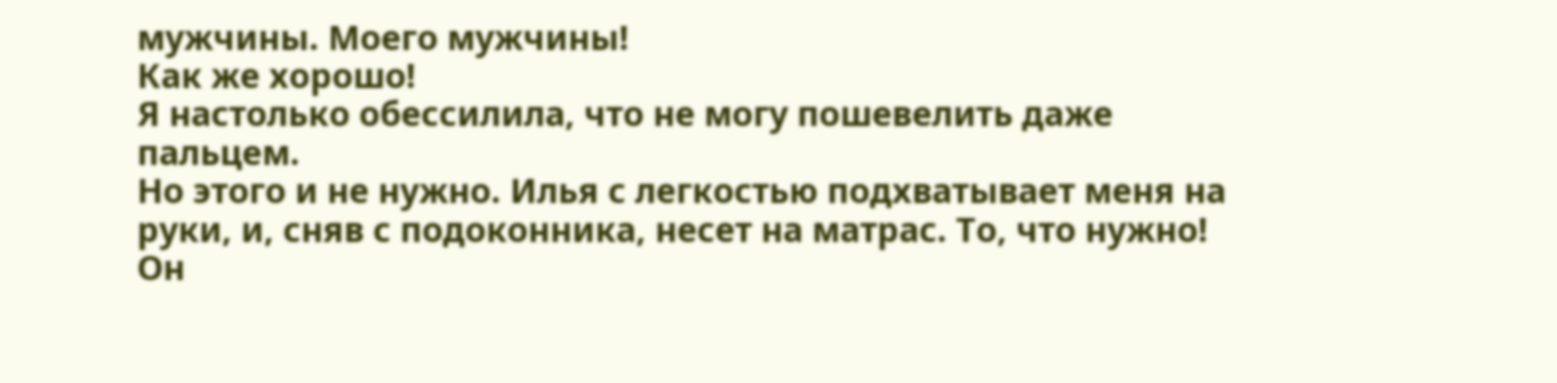мужчины. Моего мужчины!
Как же хорошо!
Я настолько обессилила, что не могу пошевелить даже пальцем.
Но этого и не нужно. Илья с легкостью подхватывает меня на руки, и, сняв с подоконника, несет на матрас. То, что нужно!
Он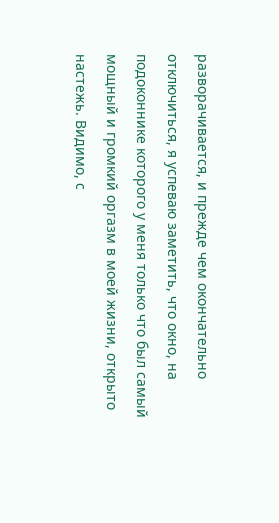разворачивается, и прежде чем окончательно отключиться, я успеваю заметить, что окно, на подоконнике которого у меня только что был самый мощный и громкий оргазм в моей жизни, открыто настежь. Видимо, с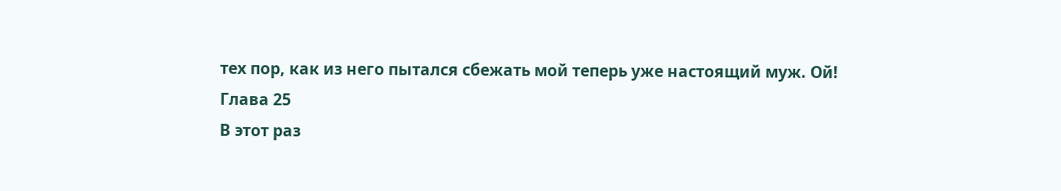тех пор, как из него пытался сбежать мой теперь уже настоящий муж. Ой!
Глава 25
В этот раз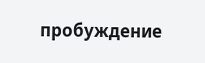пробуждение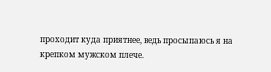проходит куда приятнее, ведь просыпаюсь я на крепком мужском плече.